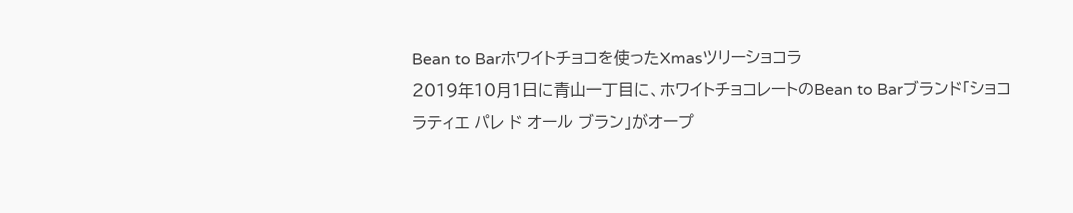Bean to Barホワイトチョコを使ったXmasツリーショコラ
2019年10月1日に青山一丁目に、ホワイトチョコレートのBean to Barブランド「ショコラティエ パレ ド オール ブラン」がオープ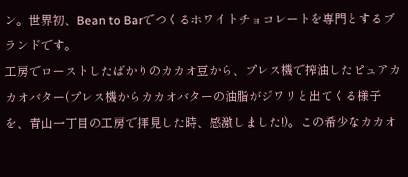ン。世界初、Bean to Barでつくるホワイトチョコレートを専門とするブランドです。
工房でローストしたばかりのカカオ豆から、プレス機で搾油したピュアカカオバター(プレス機からカカオバターの油脂がジワリと出てくる様子を、青山一丁目の工房で拝見した時、感激しました!)。この希少なカカオ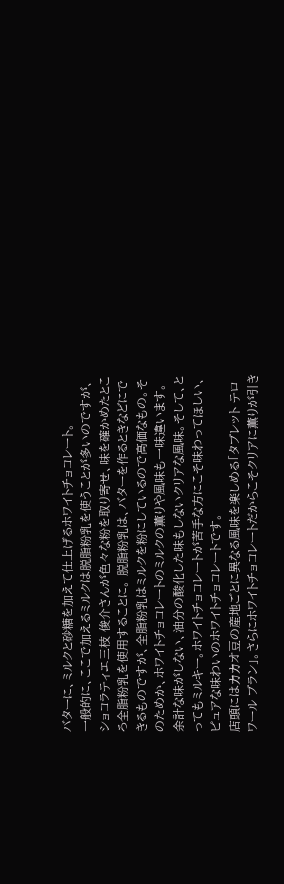バターに、ミルクと砂糖を加えて仕上げるホワイトチョコレート。
一般的に、ここで加えるミルクは脱脂粉乳を使うことが多いのですが、ショコラティエ三枝 俊介さんが色々な粉を取り寄せ、味を確かめたところ全脂粉乳を使用することに。 脱脂粉乳は、バターを作るときなどにできるものですが、全脂粉乳はミルクを粉にしているので高価なもの。そのためか、ホワイトチョコレートのミルクの薫りや風味も一味違います。
余計な味がしない、油分の酸化した味もしないクリアな風味。そして、とってもミルキー。ホワイトチョコレートが苦手な方にこそ味わってほしい、ピュアな味わいのホワイトチョコレートです。
店頭にはカカオ豆の産地ごとに異なる風味を楽しめる「タブレット テロワール ブラン」。さらにホワイトチョコレートだからこそクリアに薫りが引き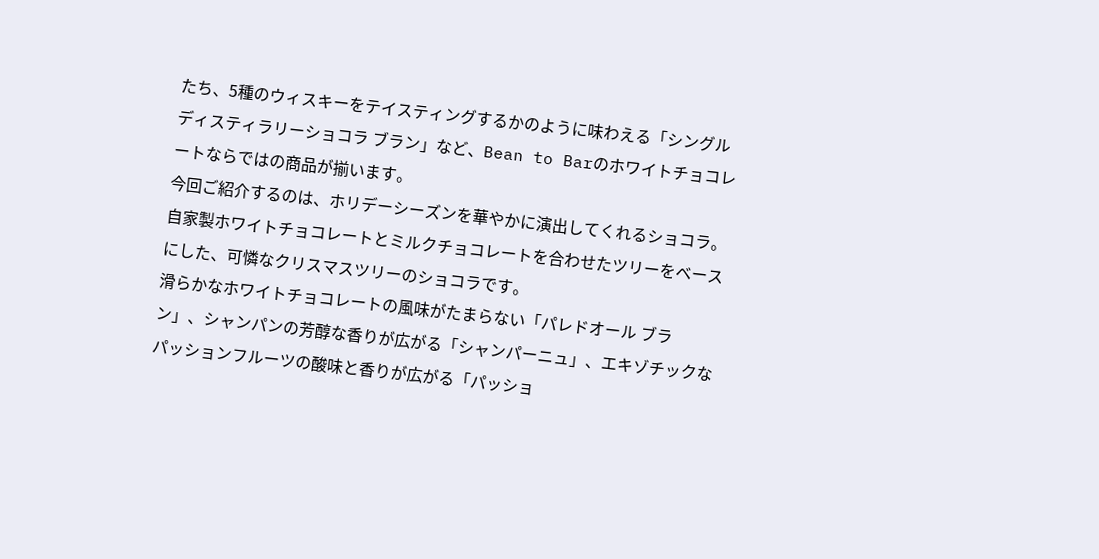たち、5種のウィスキーをテイスティングするかのように味わえる「シングルディスティラリーショコラ ブラン」など、Bean to Barのホワイトチョコレートならではの商品が揃います。
今回ご紹介するのは、ホリデーシーズンを華やかに演出してくれるショコラ。自家製ホワイトチョコレートとミルクチョコレートを合わせたツリーをベースにした、可憐なクリスマスツリーのショコラです。
滑らかなホワイトチョコレートの風味がたまらない「パレドオール ブラン」、シャンパンの芳醇な香りが広がる「シャンパーニュ」、エキゾチックなパッションフルーツの酸味と香りが広がる「パッショ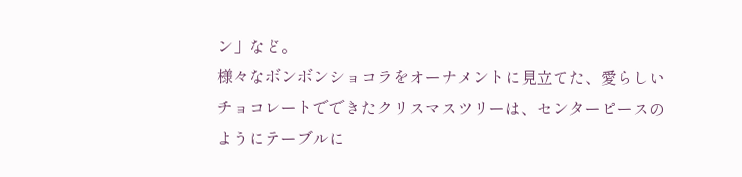ン」など。
様々なボンボンショコラをオーナメントに見立てた、愛らしいチョコレートでできたクリスマスツリーは、センターピースのようにテーブルに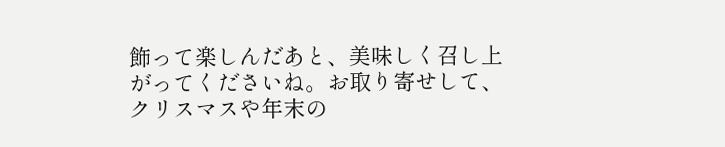飾って楽しんだあと、美味しく召し上がってくださいね。お取り寄せして、クリスマスや年末の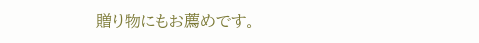贈り物にもお薦めです。